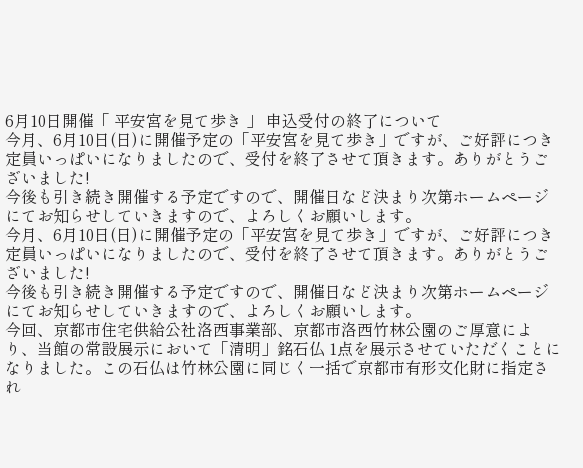6月10日開催「 平安宮を見て歩き 」 申込受付の終了について
今月、6月10日(日)に開催予定の「平安宮を見て歩き」ですが、ご好評につき定員いっぱいになりましたので、受付を終了させて頂きます。ありがとうございました!
今後も引き続き開催する予定ですので、開催日など決まり次第ホームページにてお知らせしていきますので、よろしくお願いします。
今月、6月10日(日)に開催予定の「平安宮を見て歩き」ですが、ご好評につき定員いっぱいになりましたので、受付を終了させて頂きます。ありがとうございました!
今後も引き続き開催する予定ですので、開催日など決まり次第ホームページにてお知らせしていきますので、よろしくお願いします。
今回、京都市住宅供給公社洛西事業部、京都市洛西竹林公園のご厚意により、当館の常設展示において「清明」銘石仏 1点を展示させていただくことになりました。この石仏は竹林公園に同じく一括で京都市有形文化財に指定され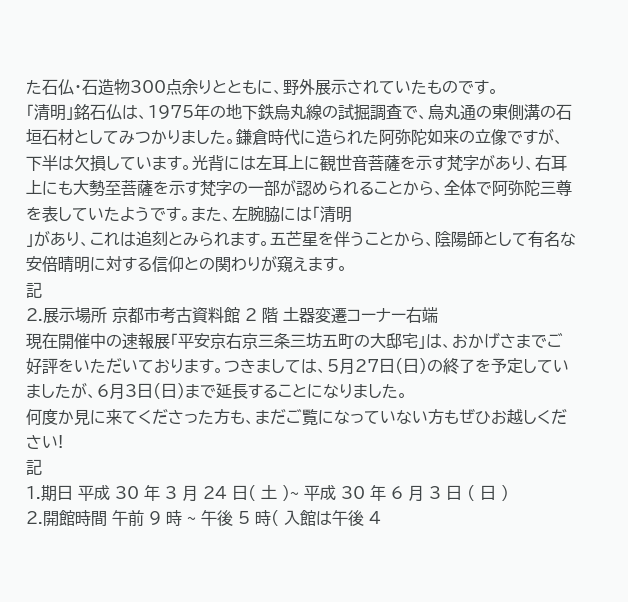た石仏・石造物300点余りとともに、野外展示されていたものです。
「清明」銘石仏は、1975年の地下鉄烏丸線の試掘調査で、烏丸通の東側溝の石垣石材としてみつかりました。鎌倉時代に造られた阿弥陀如来の立像ですが、下半は欠損しています。光背には左耳上に観世音菩薩を示す梵字があり、右耳上にも大勢至菩薩を示す梵字の一部が認められることから、全体で阿弥陀三尊を表していたようです。また、左腕脇には「清明
」があり、これは追刻とみられます。五芒星を伴うことから、陰陽師として有名な安倍晴明に対する信仰との関わりが窺えます。
記
2.展示場所 京都市考古資料館 2 階 土器変遷コーナー右端
現在開催中の速報展「平安京右京三条三坊五町の大邸宅」は、おかげさまでご好評をいただいております。つきましては、5月27日(日)の終了を予定していましたが、6月3日(日)まで延長することになりました。
何度か見に来てくださった方も、まだご覧になっていない方もぜひお越しください!
記
1.期日 平成 30 年 3 月 24 日( 土 )~ 平成 30 年 6 月 3 日 ( 日 )
2.開館時間 午前 9 時 ~ 午後 5 時( 入館は午後 4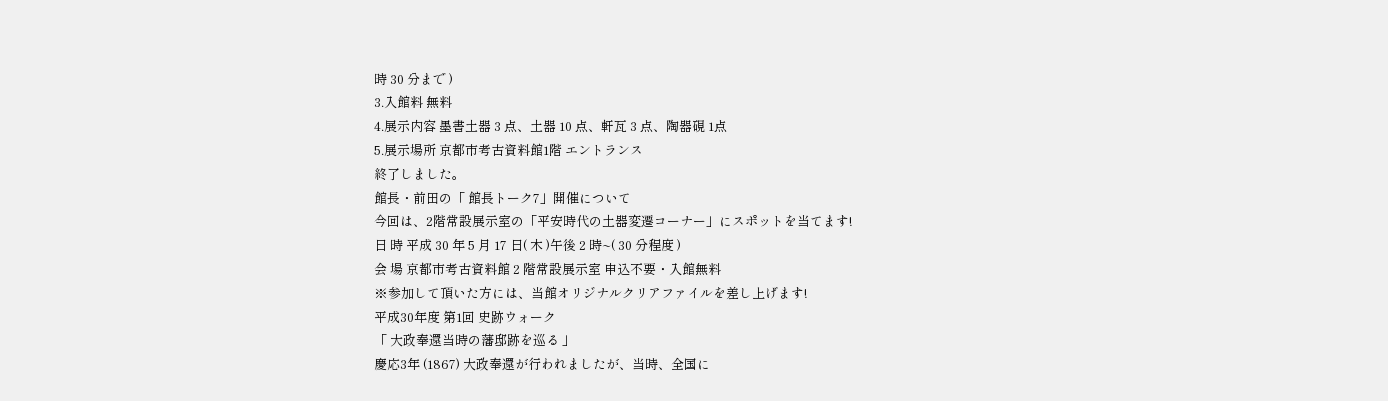時 30 分まで )
3.入館料 無料
4.展示内容 墨書土器 3 点、土器 10 点、軒瓦 3 点、陶器硯 1点
5.展示場所 京都市考古資料館1階 エントランス
終了しました。
館長・前田の「 館長トーク7」開催について
今回は、2階常設展示室の「平安時代の土器変遷コーナー」にスポットを当てます!
日 時 平成 30 年 5 月 17 日( 木 )午後 2 時~( 30 分程度 )
会 場 京都市考古資料館 2 階常設展示室 申込不要・入館無料
※参加して頂いた方には、当館オリジナルクリアファイルを差し上げます!
平成30年度 第1回 史跡ウォーク
「 大政奉還当時の藩邸跡を巡る 」
慶応3年 (1867) 大政奉還が行われましたが、当時、全国に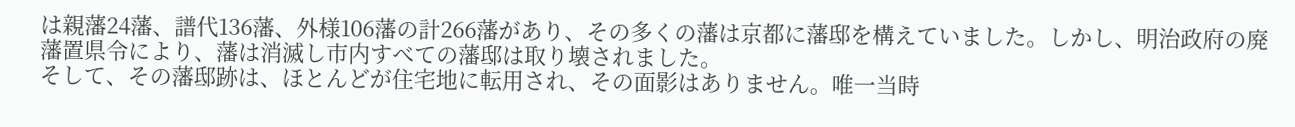は親藩24藩、譜代136藩、外様106藩の計266藩があり、その多くの藩は京都に藩邸を構えていました。しかし、明治政府の廃藩置県令により、藩は消滅し市内すべての藩邸は取り壊されました。
そして、その藩邸跡は、ほとんどが住宅地に転用され、その面影はありません。唯一当時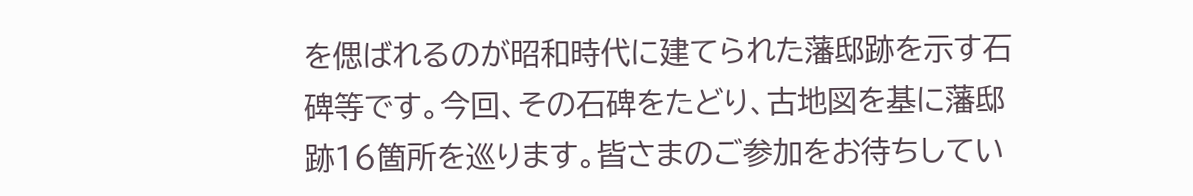を偲ばれるのが昭和時代に建てられた藩邸跡を示す石碑等です。今回、その石碑をたどり、古地図を基に藩邸跡16箇所を巡ります。皆さまのご参加をお待ちしてい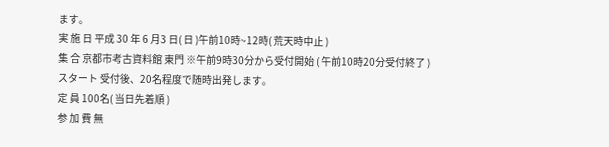ます。
実 施 日 平成 30 年 6 月3 日( 日 )午前10時~12時( 荒天時中止 )
集 合 京都市考古資料館 東門 ※午前9時30分から受付開始 ( 午前10時20分受付終了 )
スタート 受付後、20名程度で随時出発します。
定 員 100名( 当日先着順 )
参 加 費 無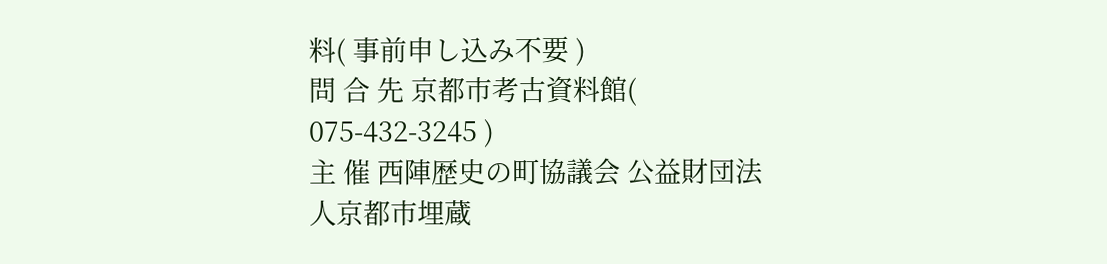料( 事前申し込み不要 )
問 合 先 京都市考古資料館( 075-432-3245 )
主 催 西陣歴史の町協議会 公益財団法人京都市埋蔵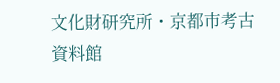文化財研究所・京都市考古資料館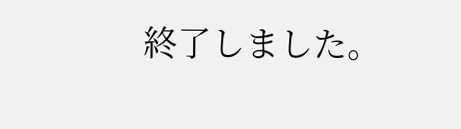終了しました。